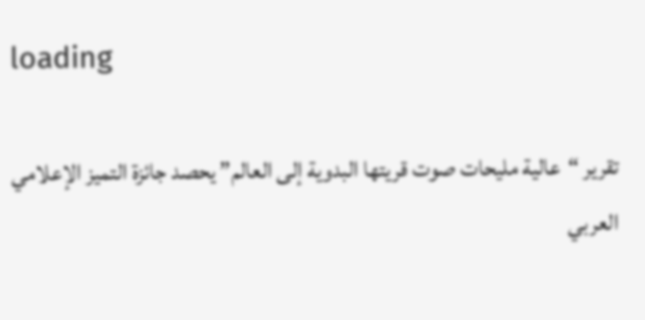loading

تقرير “عالية مليحات صوت قريتها البدوية إلى العالم” يحصد جائزة التميز الإعلامي العربي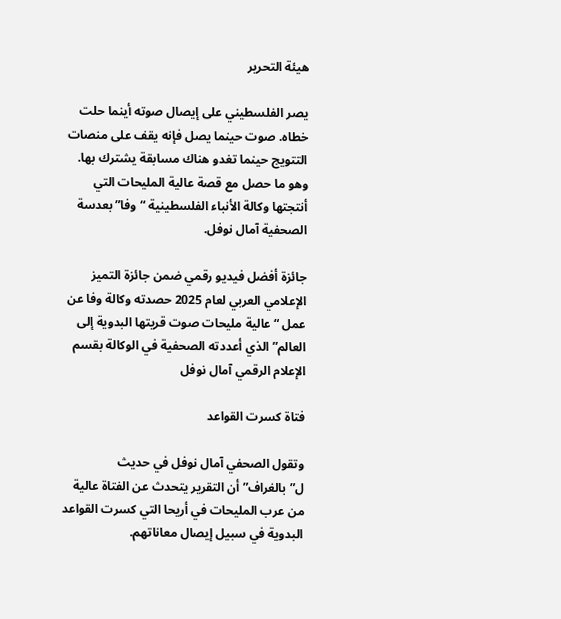هيئة التحرير

يصر الفلسطيني على إيصال صوته أينما حلت خطاه. صوت حينما يصل فإنه يقف على منصات التتويج حينما تغدو هناك مسابقة يشترك بها. وهو ما حصل مع قصة عالية المليحات التي أنتجتها وكالة الأنباء الفلسطينية “وفا” بعدسة الصحفية آمال نوفل.

جائزة أفضل فيديو رقمي ضمن جائزة التميز الإعلامي العربي لعام 2025 حصدته وكالة وفا عن عمل “عالية مليحات صوت قريتها البدوية إلى العالم” الذي أعددته الصحفية في الوكالة بقسم الإعلام الرقمي آمال نوفل

فتاة كسرت القواعد

وتقول الصحفي آمال نوفل في حديث ل”بالغراف” أن التقرير يتحدث عن الفتاة عالية من عرب المليحات في أريحا التي كسرت القواعد البدوية في سبيل إيصال معاناتهم.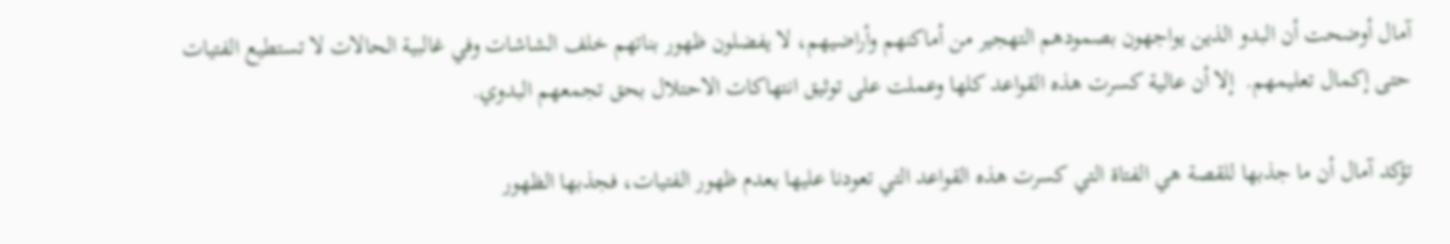آمال أوضحت أن البدو الذين يواجهون بصمودهم التهجير من أماكنهم وأراضيهم، لا يفضلون ظهور بناتهم خلف الشاشات وفي غالبية الحالات لا تستطيع الفتيات حتى إكمال تعليمهم.  إلا أن عالية كسرت هذه القواعد كلها وعملت على توثيق انتهاكات الاحتلال بحق تجمعهم البدوي.

تؤكد آمال أن ما جذبها للقصة هي الفتاة التي كسرت هذه القواعد التي تعودنا عليها بعدم ظهور الفتيات، فجذبها الظهور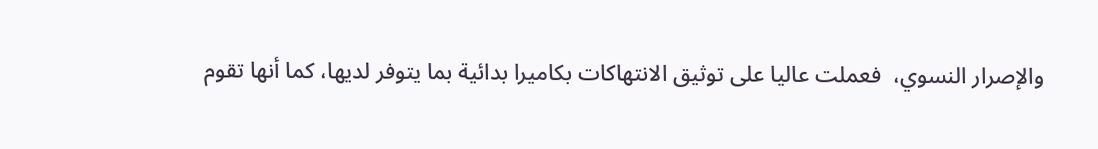والإصرار النسوي،  فعملت عاليا على توثيق الانتهاكات بكاميرا بدائية بما يتوفر لديها، كما أنها تقوم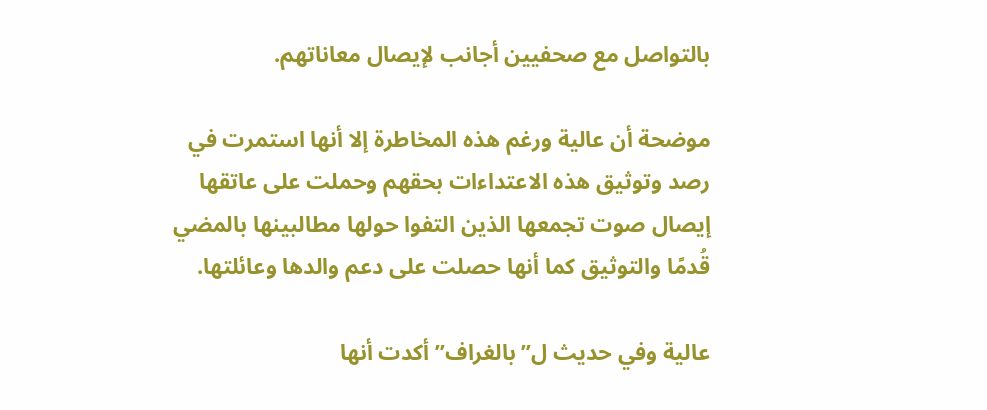بالتواصل مع صحفيين أجانب لإيصال معاناتهم.

موضحة أن عالية ورغم هذه المخاطرة إلا أنها استمرت في رصد وتوثيق هذه الاعتداءات بحقهم وحملت على عاتقها إيصال صوت تجمعها الذين التفوا حولها مطالبينها بالمضي قُدمًا والتوثيق كما أنها حصلت على دعم والدها وعائلتها.

عالية وفي حديث ل”بالغراف” أكدت أنها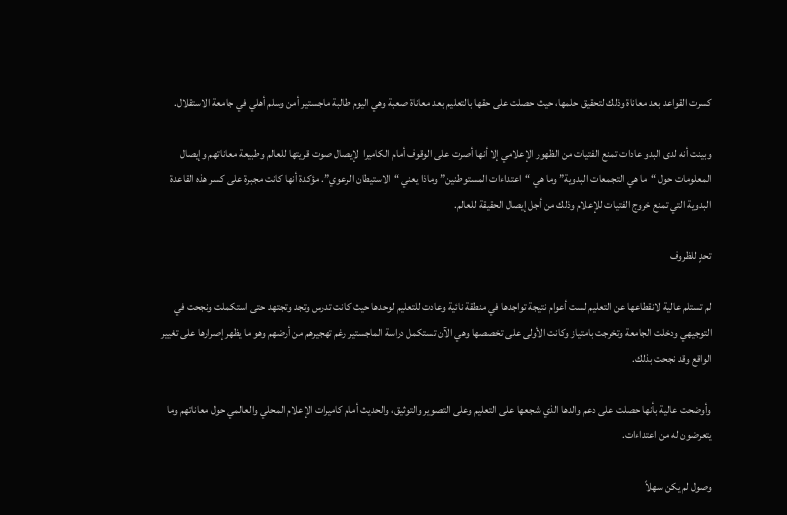كسرت القواعد بعد معاناة وذلك لتحقيق حلمها، حيث حصلت على حقها بالتعليم بعد معاناة صعبة وهي اليوم طالبة ماجستير أمن وسلم أهلي في جامعة الاستقلال.

وبينت أنه لدى البدو عادات تمنع الفتيات من الظهور الإعلامي إلا أنها أصرت على الوقوف أمام الكاميرا  لإيصال صوت قريتها للعالم وطبيعة معاناتهم وإيصال المعلومات حول “ما هي التجمعات البدوية” وما هي “اعتداءات المستوطنين” وماذا يعني “الاستيطان الرعوي”. مؤكدة أنها كانت مجبرة على كسر هذه القاعدة البدوية التي تمنع خروج الفتيات للإعلام وذلك من أجل إيصال الحقيقة للعالم.

تحدٍ للظروف

لم تستلم عالية لانقطاعها عن التعليم لست أعوام نتيجة تواجدها في منطقة نائية وعادت للتعليم لوحدها حيث كانت تدرس وتجد وتجتهد حتى استكملت ونجحت في التوجيهي ودخلت الجامعة وتخرجت بامتياز وكانت الأولى على تخصصها وهي الآن تستكمل دراسة الماجستير رغم تهجيرهم من أرضهم وهو ما يظهر إصرارها على تغيير الواقع وقد نجحت بذلك.

وأوضحت عالية بأنها حصلت على دعم والدها الذي شجعها على التعليم وعلى التصوير والتوثيق، والحديث أمام كاميرات الإعلام المحلي والعالمي حول معاناتهم وما يتعرضون له من اعتداءات.

وصول لم يكن سهلاً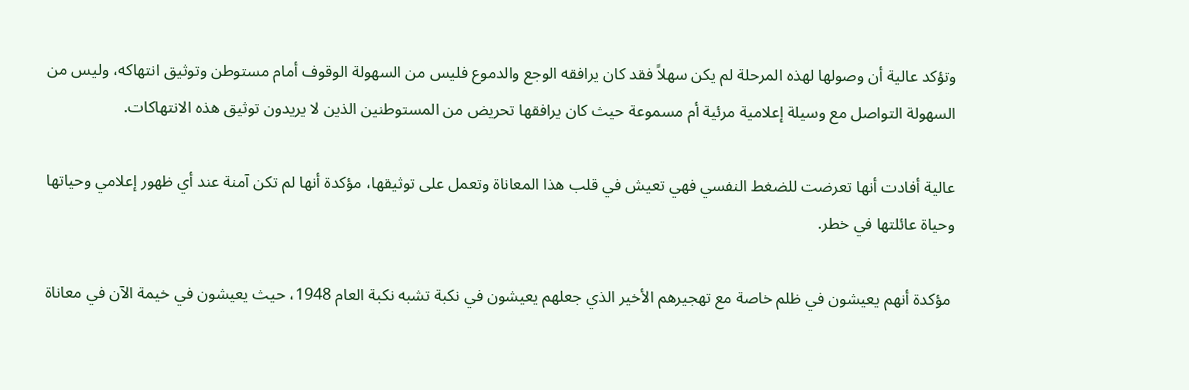وتؤكد عالية أن وصولها لهذه المرحلة لم يكن سهلاً فقد كان يرافقه الوجع والدموع فليس من السهولة الوقوف أمام مستوطن وتوثيق انتهاكه، وليس من السهولة التواصل مع وسيلة إعلامية مرئية أم مسموعة حيث كان يرافقها تحريض من المستوطنين الذين لا يريدون توثيق هذه الانتهاكات.

عالية أفادت أنها تعرضت للضغط النفسي فهي تعيش في قلب هذا المعاناة وتعمل على توثيقها، مؤكدة أنها لم تكن آمنة عند أي ظهور إعلامي وحياتها وحياة عائلتها في خطر.

 مؤكدة أنهم يعيشون في ظلم خاصة مع تهجيرهم الأخير الذي جعلهم يعيشون في نكبة تشبه نكبة العام 1948، حيث يعيشون في خيمة الآن في معاناة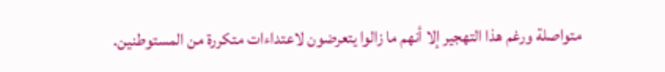متواصلة ورغم هذا التهجير إلا أنهم ما زالوا يتعرضون لاعتداءات متكررة من المستوطنين.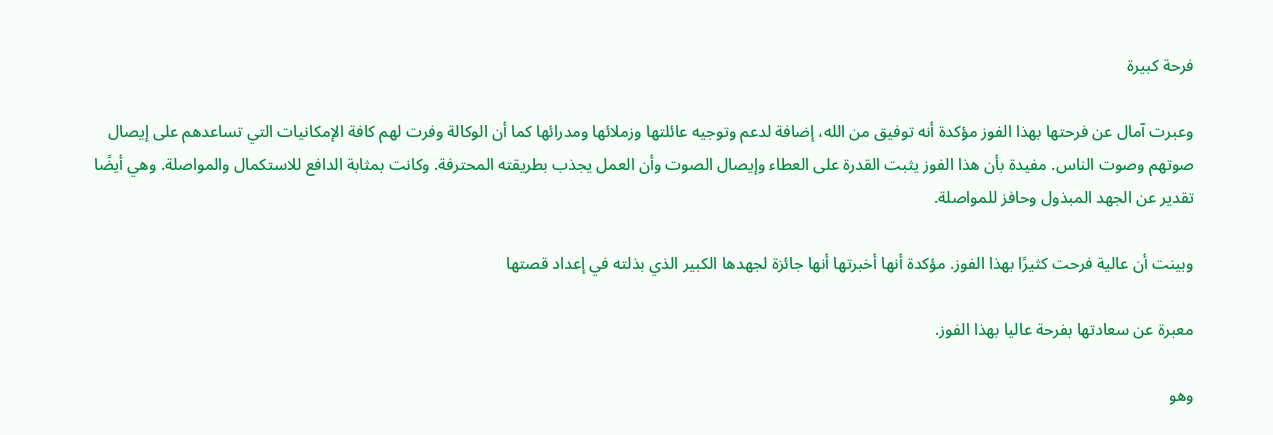فرحة كبيرة

وعبرت آمال عن فرحتها بهذا الفوز مؤكدة أنه توفيق من الله، إضافة لدعم وتوجيه عائلتها وزملائها ومدرائها كما أن الوكالة وفرت لهم كافة الإمكانيات التي تساعدهم على إيصال صوتهم وصوت الناس. مفيدة بأن هذا الفوز يثبت القدرة على العطاء وإيصال الصوت وأن العمل يجذب بطريقته المحترفة. وكانت بمثابة الدافع للاستكمال والمواصلة. وهي أيضًا تقدير عن الجهد المبذول وحافز للمواصلة.

وبينت أن عالية فرحت كثيرًا بهذا الفوز. مؤكدة أنها أخبرتها أنها جائزة لجهدها الكبير الذي بذلته في إعداد قصتها

معبرة عن سعادتها بفرحة عاليا بهذا الفوز.

وهو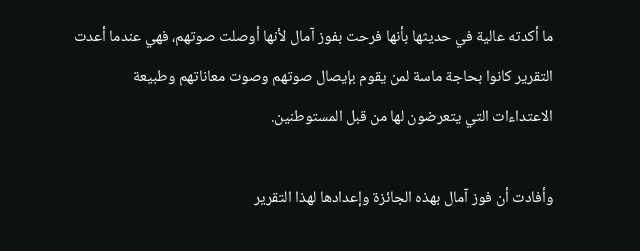ما أكدته عالية في حديثها بأنها فرحت بفوز آمال لأنها أوصلت صوتهم، فهي عندما أعدت التقرير كانوا بحاجة ماسة لمن يقوم بإيصال صوتهم وصوت معاناتهم وطبيعة الاعتداءات التي يتعرضون لها من قبل المستوطنين.

وأفادت أن فوز آمال بهذه الجائزة وإعدادها لهذا التقرير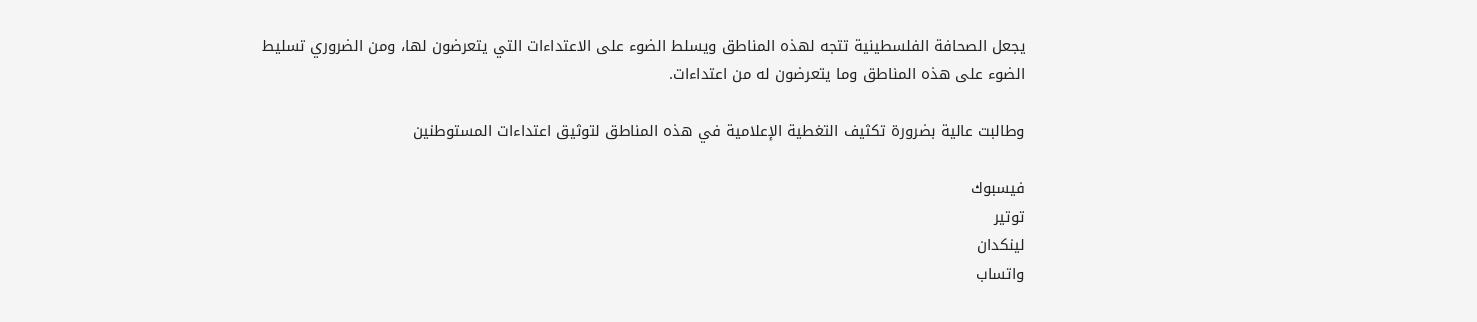يجعل الصحافة الفلسطينية تتجه لهذه المناطق ويسلط الضوء على الاعتداءات التي يتعرضون لها، ومن الضروري تسليط الضوء على هذه المناطق وما يتعرضون له من اعتداءات.

وطالبت عالية بضرورة تكثيف التغطية الإعلامية في هذه المناطق لتوثيق اعتداءات المستوطنين

فيسبوك
توتير
لينكدان
واتساب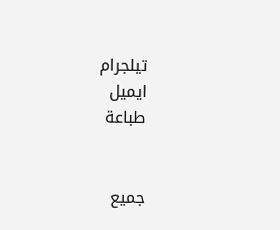تيلجرام
ايميل
طباعة


جميع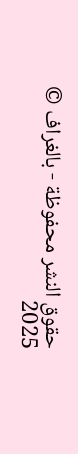حقوق النشر محفوظة - بالغراف © 2025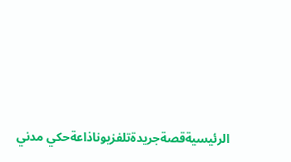الرئيسيةقصةجريدةتلفزيوناذاعةحكي مدني